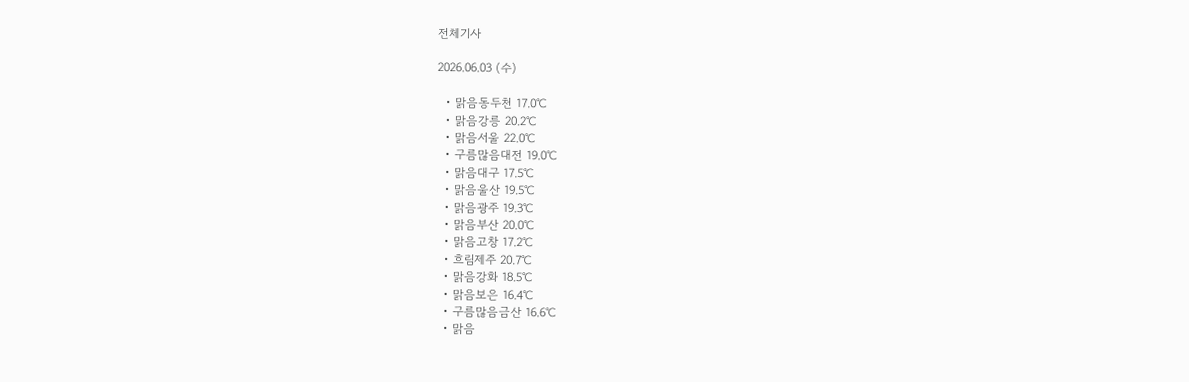전체기사

2026.06.03 (수)

  • 맑음동두천 17.0℃
  • 맑음강릉 20.2℃
  • 맑음서울 22.0℃
  • 구름많음대전 19.0℃
  • 맑음대구 17.5℃
  • 맑음울산 19.5℃
  • 맑음광주 19.3℃
  • 맑음부산 20.0℃
  • 맑음고창 17.2℃
  • 흐림제주 20.7℃
  • 맑음강화 18.5℃
  • 맑음보은 16.4℃
  • 구름많음금산 16.6℃
  • 맑음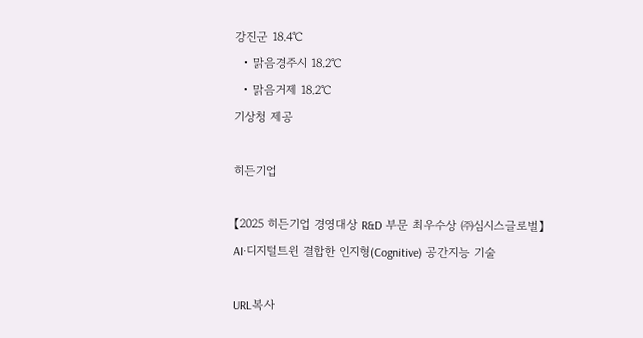강진군 18.4℃
  • 맑음경주시 18.2℃
  • 맑음거제 18.2℃
기상청 제공

히든기업

【2025 히든기업 경영대상 R&D 부문 최우수상 ㈜심시스글로벌】 AI·디지털트윈 결합한 인지형(Cognitive) 공간지능 기술

URL복사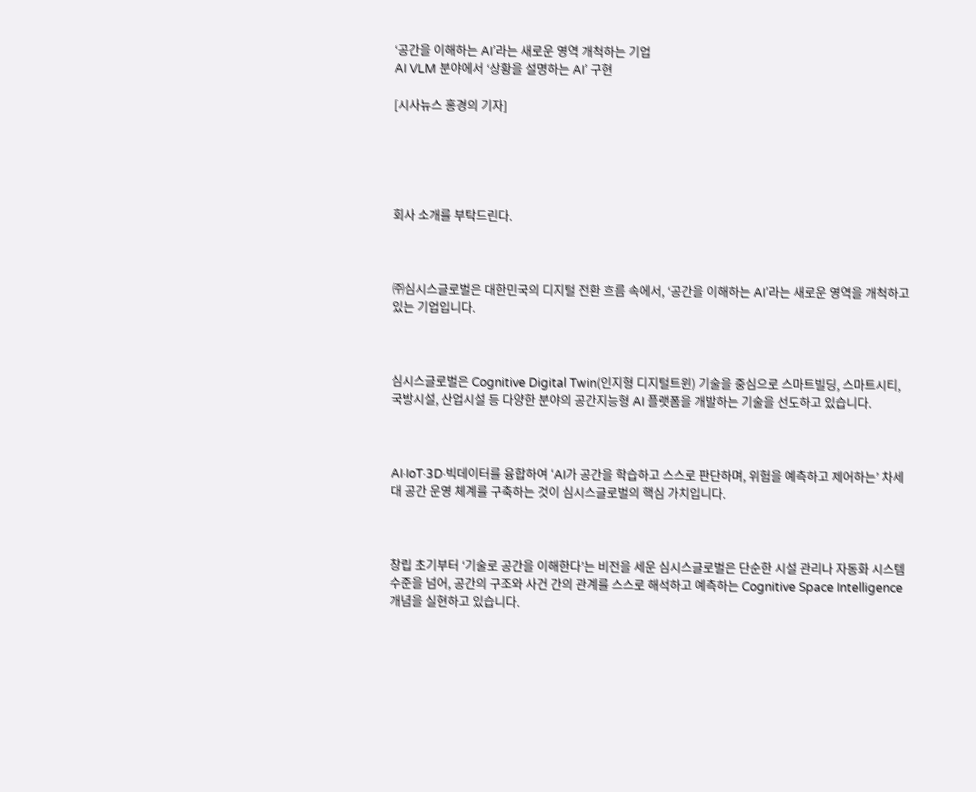‘공간을 이해하는 AI’라는 새로운 영역 개척하는 기업
AI VLM 분야에서 ‘상황을 설명하는 AI’ 구현

[시사뉴스 홍경의 기자]





회사 소개를 부탁드린다.



㈜심시스글로벌은 대한민국의 디지털 전환 흐름 속에서, ‘공간을 이해하는 AI’라는 새로운 영역을 개척하고 있는 기업입니다.



심시스글로벌은 Cognitive Digital Twin(인지형 디지털트윈) 기술을 중심으로 스마트빌딩, 스마트시티, 국방시설, 산업시설 등 다양한 분야의 공간지능형 AI 플랫폼을 개발하는 기술을 선도하고 있습니다.



AI·IoT·3D·빅데이터를 융합하여 ‘AI가 공간을 학습하고 스스로 판단하며, 위험을 예측하고 제어하는’ 차세대 공간 운영 체계를 구축하는 것이 심시스글로벌의 핵심 가치입니다.



창립 초기부터 ‘기술로 공간을 이해한다’는 비전을 세운 심시스글로벌은 단순한 시설 관리나 자동화 시스템 수준을 넘어, 공간의 구조와 사건 간의 관계를 스스로 해석하고 예측하는 Cognitive Space Intelligence 개념을 실현하고 있습니다.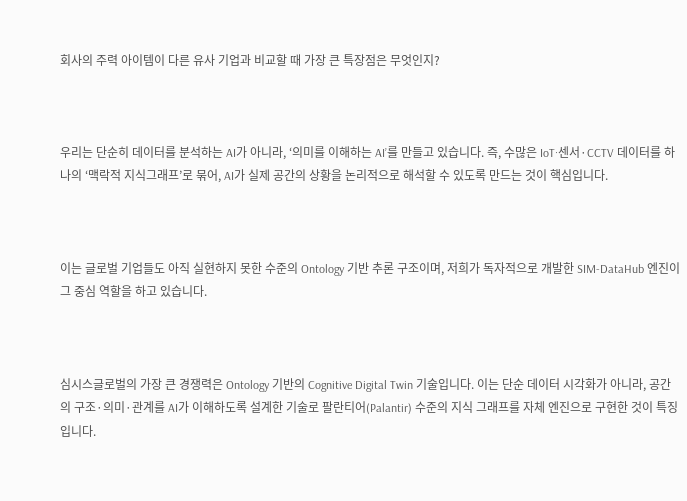회사의 주력 아이템이 다른 유사 기업과 비교할 때 가장 큰 특장점은 무엇인지?



우리는 단순히 데이터를 분석하는 AI가 아니라, ‘의미를 이해하는 AI’를 만들고 있습니다. 즉, 수많은 IoT·센서·CCTV 데이터를 하나의 ‘맥락적 지식그래프’로 묶어, AI가 실제 공간의 상황을 논리적으로 해석할 수 있도록 만드는 것이 핵심입니다.



이는 글로벌 기업들도 아직 실현하지 못한 수준의 Ontology 기반 추론 구조이며, 저희가 독자적으로 개발한 SIM-DataHub 엔진이 그 중심 역할을 하고 있습니다.



심시스글로벌의 가장 큰 경쟁력은 Ontology 기반의 Cognitive Digital Twin 기술입니다. 이는 단순 데이터 시각화가 아니라, 공간의 구조·의미·관계를 AI가 이해하도록 설계한 기술로 팔란티어(Palantir) 수준의 지식 그래프를 자체 엔진으로 구현한 것이 특징입니다.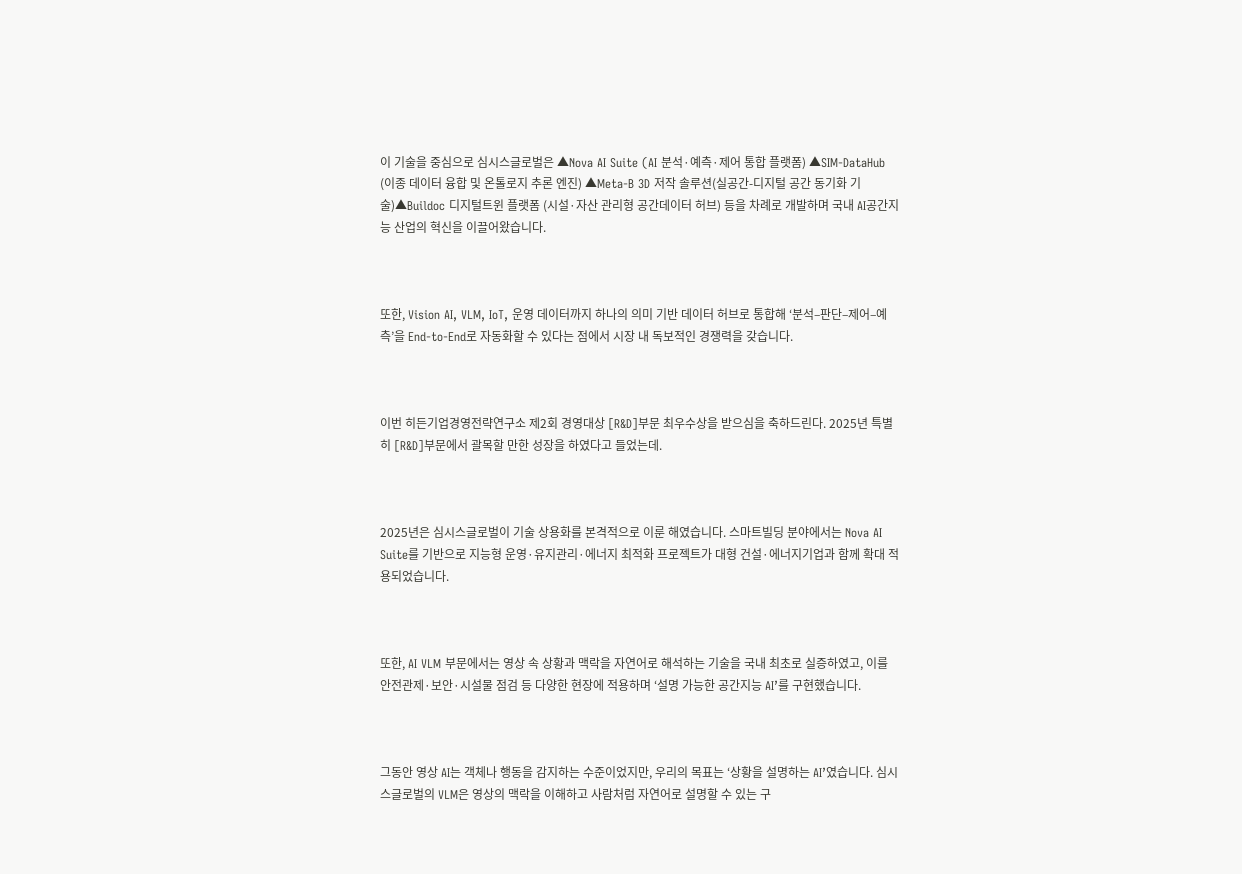이 기술을 중심으로 심시스글로벌은 ▲Nova AI Suite (AI 분석·예측·제어 통합 플랫폼) ▲SIM-DataHub (이종 데이터 융합 및 온톨로지 추론 엔진) ▲Meta-B 3D 저작 솔루션(실공간-디지털 공간 동기화 기술)▲Buildoc 디지털트윈 플랫폼 (시설·자산 관리형 공간데이터 허브) 등을 차례로 개발하며 국내 AI공간지능 산업의 혁신을 이끌어왔습니다.



또한, Vision AI, VLM, IoT, 운영 데이터까지 하나의 의미 기반 데이터 허브로 통합해 ‘분석–판단–제어–예측’을 End-to-End로 자동화할 수 있다는 점에서 시장 내 독보적인 경쟁력을 갖습니다.



이번 히든기업경영전략연구소 제2회 경영대상 [R&D]부문 최우수상을 받으심을 축하드린다. 2025년 특별히 [R&D]부문에서 괄목할 만한 성장을 하였다고 들었는데.



2025년은 심시스글로벌이 기술 상용화를 본격적으로 이룬 해였습니다. 스마트빌딩 분야에서는 Nova AI Suite를 기반으로 지능형 운영·유지관리·에너지 최적화 프로젝트가 대형 건설·에너지기업과 함께 확대 적용되었습니다.



또한, AI VLM 부문에서는 영상 속 상황과 맥락을 자연어로 해석하는 기술을 국내 최초로 실증하였고, 이를 안전관제·보안·시설물 점검 등 다양한 현장에 적용하며 ‘설명 가능한 공간지능 AI’를 구현했습니다.



그동안 영상 AI는 객체나 행동을 감지하는 수준이었지만, 우리의 목표는 ‘상황을 설명하는 AI’였습니다. 심시스글로벌의 VLM은 영상의 맥락을 이해하고 사람처럼 자연어로 설명할 수 있는 구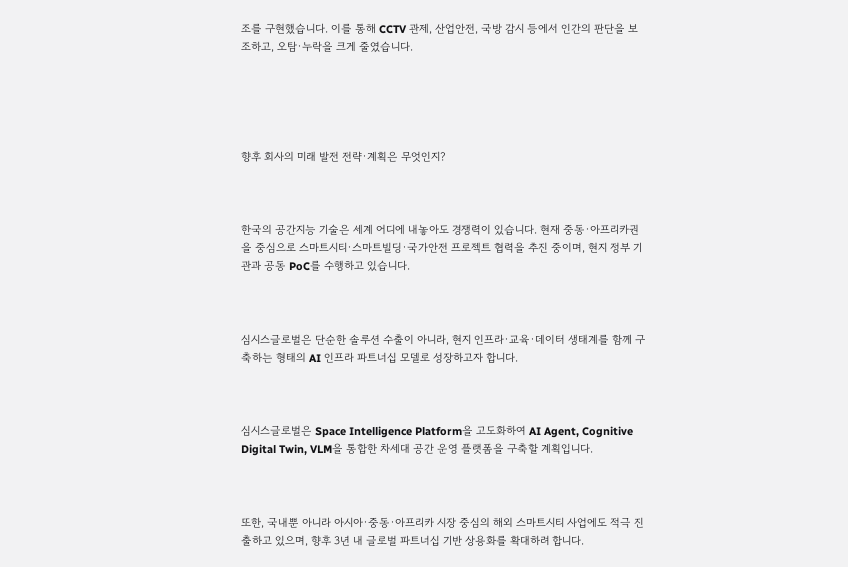조를 구현했습니다. 이를 통해 CCTV 관제, 산업안전, 국방 감시 등에서 인간의 판단을 보조하고, 오탐·누락을 크게 줄였습니다.





향후 회사의 미래 발전 전략·계획은 무엇인지?



한국의 공간지능 기술은 세계 어디에 내놓아도 경쟁력이 있습니다. 현재 중동·아프리카권을 중심으로 스마트시티·스마트빌딩·국가안전 프로젝트 협력을 추진 중이며, 현지 정부 기관과 공동 PoC를 수행하고 있습니다.



심시스글로벌은 단순한 솔루션 수출이 아니라, 현지 인프라·교육·데이터 생태계를 함께 구축하는 형태의 AI 인프라 파트너십 모델로 성장하고자 합니다.



심시스글로벌은 Space Intelligence Platform을 고도화하여 AI Agent, Cognitive Digital Twin, VLM을 통합한 차세대 공간 운영 플랫폼을 구축할 계획입니다.



또한, 국내뿐 아니라 아시아·중동·아프리카 시장 중심의 해외 스마트시티 사업에도 적극 진출하고 있으며, 향후 3년 내 글로벌 파트너십 기반 상용화를 확대하려 합니다.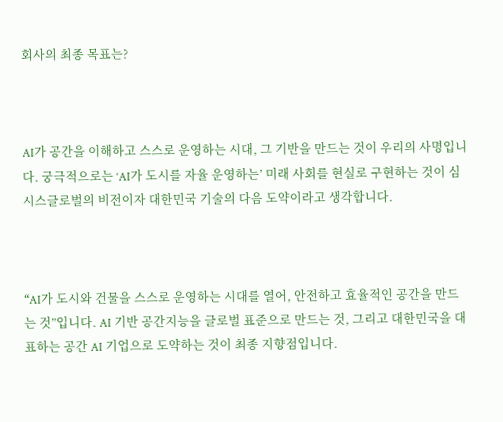회사의 최종 목표는?



AI가 공간을 이해하고 스스로 운영하는 시대, 그 기반을 만드는 것이 우리의 사명입니다. 궁극적으로는 ‘AI가 도시를 자율 운영하는’ 미래 사회를 현실로 구현하는 것이 심시스글로벌의 비전이자 대한민국 기술의 다음 도약이라고 생각합니다.



“AI가 도시와 건물을 스스로 운영하는 시대를 열어, 안전하고 효율적인 공간을 만드는 것”입니다. AI 기반 공간지능을 글로벌 표준으로 만드는 것, 그리고 대한민국을 대표하는 공간 AI 기업으로 도약하는 것이 최종 지향점입니다.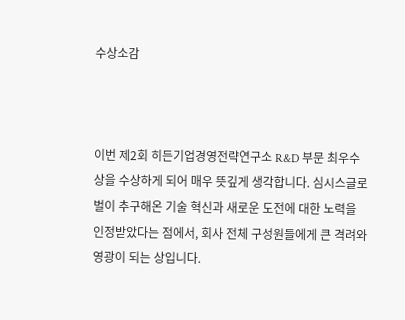수상소감



이번 제2회 히든기업경영전략연구소 R&D 부문 최우수상을 수상하게 되어 매우 뜻깊게 생각합니다. 심시스글로벌이 추구해온 기술 혁신과 새로운 도전에 대한 노력을 인정받았다는 점에서, 회사 전체 구성원들에게 큰 격려와 영광이 되는 상입니다.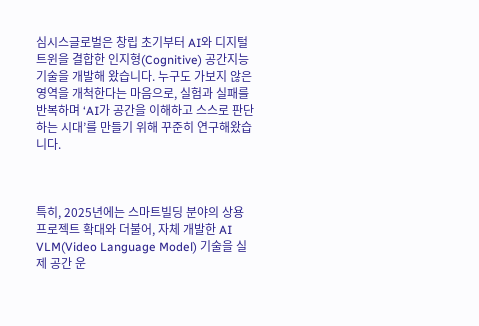심시스글로벌은 창립 초기부터 AI와 디지털트윈을 결합한 인지형(Cognitive) 공간지능 기술을 개발해 왔습니다. 누구도 가보지 않은 영역을 개척한다는 마음으로, 실험과 실패를 반복하며 ‘AI가 공간을 이해하고 스스로 판단하는 시대’를 만들기 위해 꾸준히 연구해왔습니다.



특히, 2025년에는 스마트빌딩 분야의 상용 프로젝트 확대와 더불어, 자체 개발한 AI VLM(Video Language Model) 기술을 실제 공간 운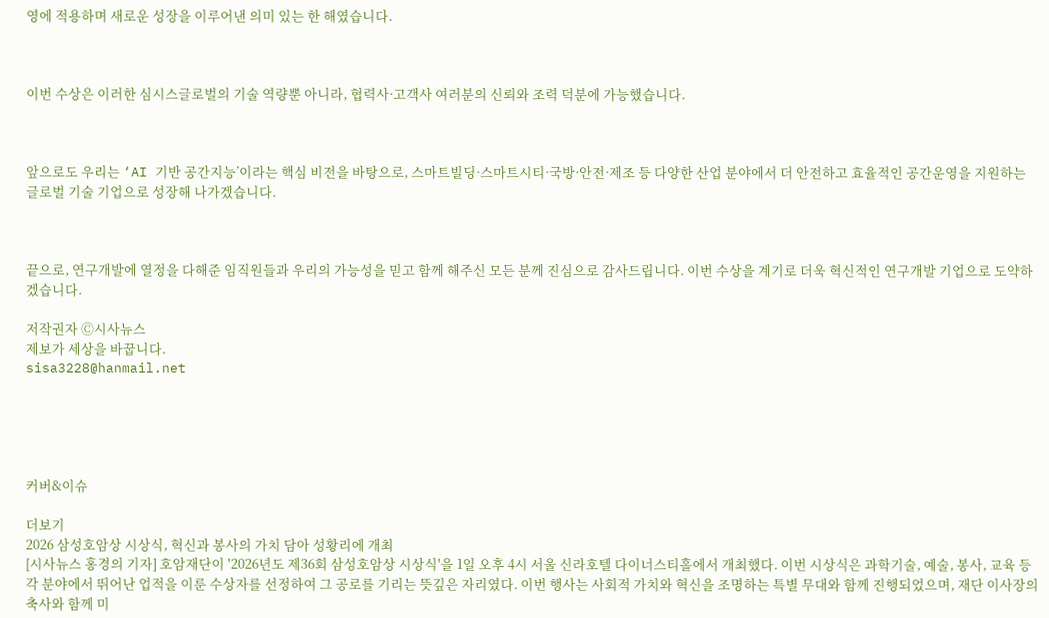영에 적용하며 새로운 성장을 이루어낸 의미 있는 한 해였습니다.



이번 수상은 이러한 심시스글로벌의 기술 역량뿐 아니라, 협력사·고객사 여러분의 신뢰와 조력 덕분에 가능했습니다.



앞으로도 우리는 ‘AI 기반 공간지능’이라는 핵심 비전을 바탕으로, 스마트빌딩·스마트시티·국방·안전·제조 등 다양한 산업 분야에서 더 안전하고 효율적인 공간운영을 지원하는 글로벌 기술 기업으로 성장해 나가겠습니다.



끝으로, 연구개발에 열정을 다해준 임직원들과 우리의 가능성을 믿고 함께 해주신 모든 분께 진심으로 감사드립니다. 이번 수상을 계기로 더욱 혁신적인 연구개발 기업으로 도약하겠습니다.

저작권자 Ⓒ시사뉴스
제보가 세상을 바꿉니다.
sisa3228@hanmail.net





커버&이슈

더보기
2026 삼성호암상 시상식, 혁신과 봉사의 가치 담아 성황리에 개최
[시사뉴스 홍경의 기자] 호암재단이 '2026년도 제36회 삼성호암상 시상식'을 1일 오후 4시 서울 신라호텔 다이너스티홀에서 개최했다. 이번 시상식은 과학기술, 예술, 봉사, 교육 등 각 분야에서 뛰어난 업적을 이룬 수상자를 선정하여 그 공로를 기리는 뜻깊은 자리였다. 이번 행사는 사회적 가치와 혁신을 조명하는 특별 무대와 함께 진행되었으며, 재단 이사장의 축사와 함께 미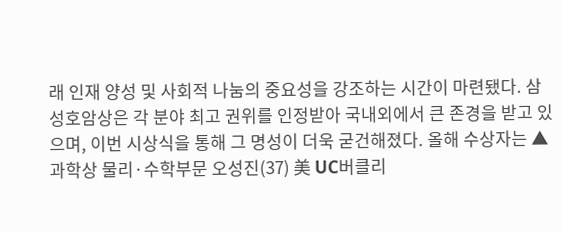래 인재 양성 및 사회적 나눔의 중요성을 강조하는 시간이 마련됐다. 삼성호암상은 각 분야 최고 권위를 인정받아 국내외에서 큰 존경을 받고 있으며, 이번 시상식을 통해 그 명성이 더욱 굳건해졌다. 올해 수상자는 ▲과학상 물리·수학부문 오성진(37) 美 UC버클리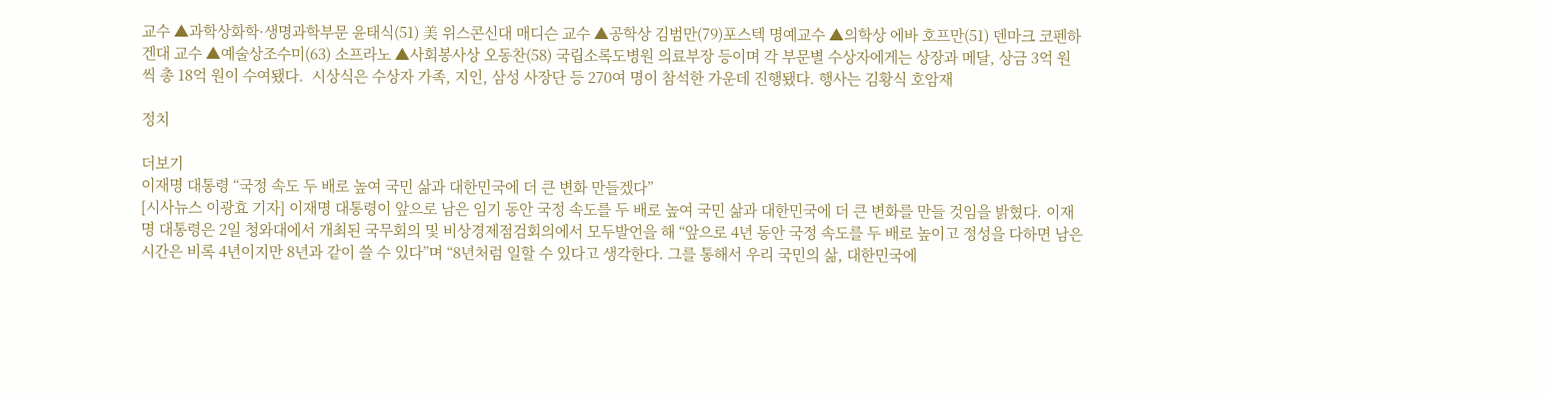교수 ▲과학상화학·생명과학부문 윤태식(51) 美 위스콘신대 매디슨 교수 ▲공학상 김범만(79)포스텍 명예교수 ▲의학상 에바 호프만(51) 덴마크 코펜하겐대 교수 ▲예술상조수미(63) 소프라노 ▲사회봉사상 오동찬(58) 국립소록도병원 의료부장 등이며 각 부문별 수상자에게는 상장과 메달, 상금 3억 원씩 총 18억 원이 수여됐다.  시상식은 수상자 가족, 지인, 삼성 사장단 등 270여 명이 참석한 가운데 진행됐다. 행사는 김황식 호암재

정치

더보기
이재명 대통령 “국정 속도 두 배로 높여 국민 삶과 대한민국에 더 큰 변화 만들겠다”
[시사뉴스 이광효 기자] 이재명 대통령이 앞으로 남은 임기 동안 국정 속도를 두 배로 높여 국민 삶과 대한민국에 더 큰 변화를 만들 것임을 밝혔다. 이재명 대통령은 2일 청와대에서 개최된 국무회의 및 비상경제점검회의에서 모두발언을 해 “앞으로 4년 동안 국정 속도를 두 배로 높이고 정성을 다하면 남은 시간은 비록 4년이지만 8년과 같이 쓸 수 있다”며 “8년처럼 일할 수 있다고 생각한다. 그를 통해서 우리 국민의 삶, 대한민국에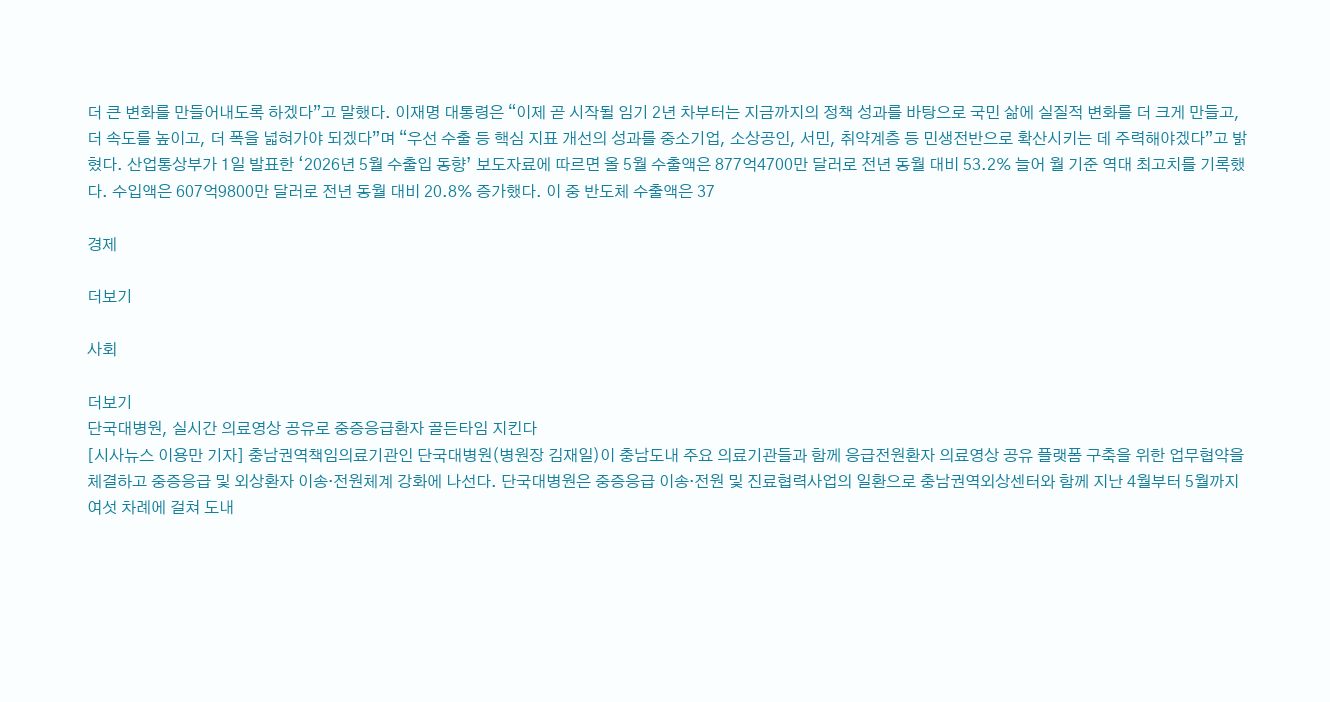더 큰 변화를 만들어내도록 하겠다”고 말했다. 이재명 대통령은 “이제 곧 시작될 임기 2년 차부터는 지금까지의 정책 성과를 바탕으로 국민 삶에 실질적 변화를 더 크게 만들고, 더 속도를 높이고, 더 폭을 넓혀가야 되겠다”며 “우선 수출 등 핵심 지표 개선의 성과를 중소기업, 소상공인, 서민, 취약계층 등 민생전반으로 확산시키는 데 주력해야겠다”고 밝혔다. 산업통상부가 1일 발표한 ‘2026년 5월 수출입 동향’ 보도자료에 따르면 올 5월 수출액은 877억4700만 달러로 전년 동월 대비 53.2% 늘어 월 기준 역대 최고치를 기록했다. 수입액은 607억9800만 달러로 전년 동월 대비 20.8% 증가했다. 이 중 반도체 수출액은 37

경제

더보기

사회

더보기
단국대병원, 실시간 의료영상 공유로 중증응급환자 골든타임 지킨다
[시사뉴스 이용만 기자] 충남권역책임의료기관인 단국대병원(병원장 김재일)이 충남도내 주요 의료기관들과 함께 응급전원환자 의료영상 공유 플랫폼 구축을 위한 업무협약을 체결하고 중증응급 및 외상환자 이송·전원체계 강화에 나선다. 단국대병원은 중증응급 이송·전원 및 진료협력사업의 일환으로 충남권역외상센터와 함께 지난 4월부터 5월까지 여섯 차례에 걸쳐 도내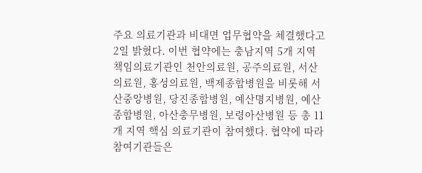주요 의료기관과 비대면 업무협약을 체결했다고 2일 밝혔다. 이번 협약에는 충남지역 5개 지역 책임의료기관인 천안의료원, 공주의료원, 서산의료원, 홍성의료원, 백제종합병원을 비롯해 서산중앙병원, 당진종합병원, 예산명지병원, 예산종합병원, 아산충무병원, 보령아산병원 등 총 11개 지역 핵심 의료기관이 참여했다. 협약에 따라 참여기관들은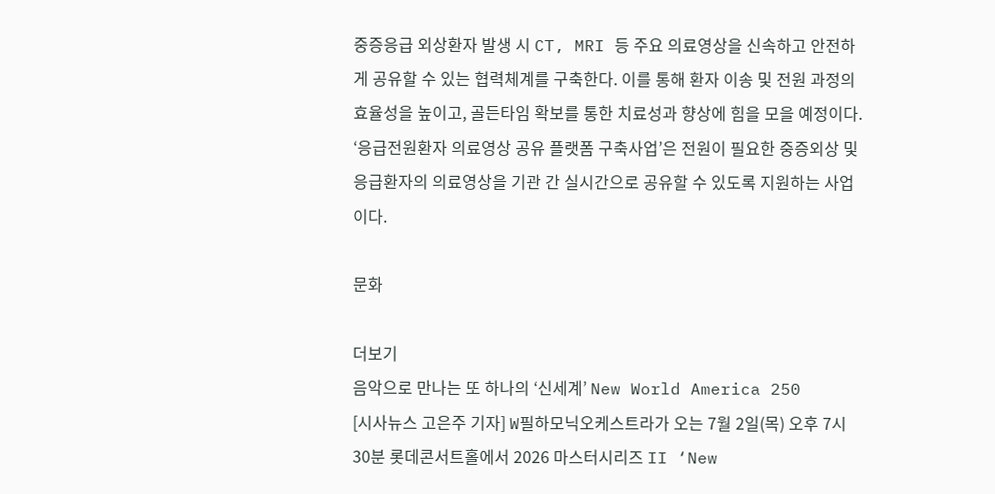중증응급 외상환자 발생 시 CT, MRI 등 주요 의료영상을 신속하고 안전하게 공유할 수 있는 협력체계를 구축한다. 이를 통해 환자 이송 및 전원 과정의 효율성을 높이고, 골든타임 확보를 통한 치료성과 향상에 힘을 모을 예정이다. ‘응급전원환자 의료영상 공유 플랫폼 구축사업’은 전원이 필요한 중증외상 및 응급환자의 의료영상을 기관 간 실시간으로 공유할 수 있도록 지원하는 사업이다.

문화

더보기
음악으로 만나는 또 하나의 ‘신세계’ New World America 250
[시사뉴스 고은주 기자] W필하모닉오케스트라가 오는 7월 2일(목) 오후 7시 30분 롯데콘서트홀에서 2026 마스터시리즈 II ‘New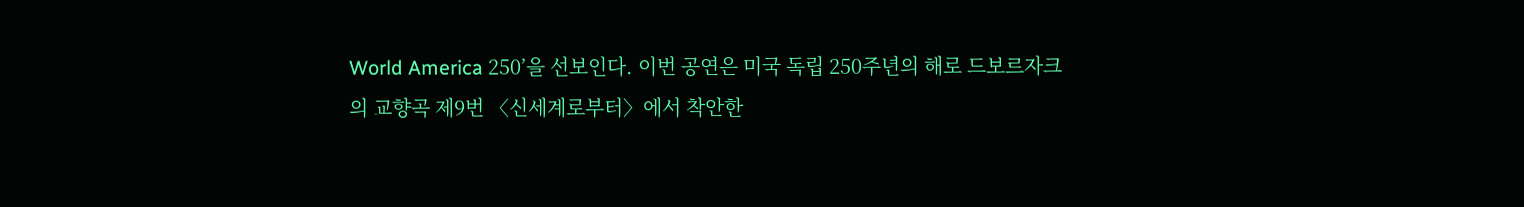World America 250’을 선보인다. 이번 공연은 미국 독립 250주년의 해로 드보르자크의 교향곡 제9번 〈신세계로부터〉에서 착안한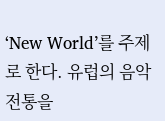‘New World’를 주제로 한다. 유럽의 음악 전통을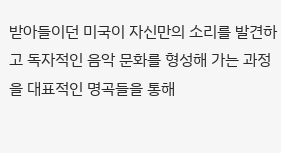받아들이던 미국이 자신만의 소리를 발견하고 독자적인 음악 문화를 형성해 가는 과정을 대표적인 명곡들을 통해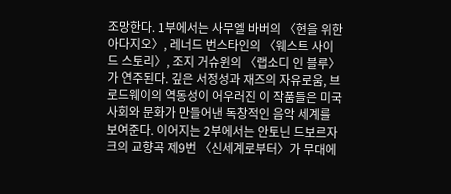조망한다. 1부에서는 사무엘 바버의 〈현을 위한 아다지오〉, 레너드 번스타인의 〈웨스트 사이드 스토리〉, 조지 거슈윈의 〈랩소디 인 블루〉가 연주된다. 깊은 서정성과 재즈의 자유로움, 브로드웨이의 역동성이 어우러진 이 작품들은 미국 사회와 문화가 만들어낸 독창적인 음악 세계를 보여준다. 이어지는 2부에서는 안토닌 드보르자크의 교향곡 제9번 〈신세계로부터〉가 무대에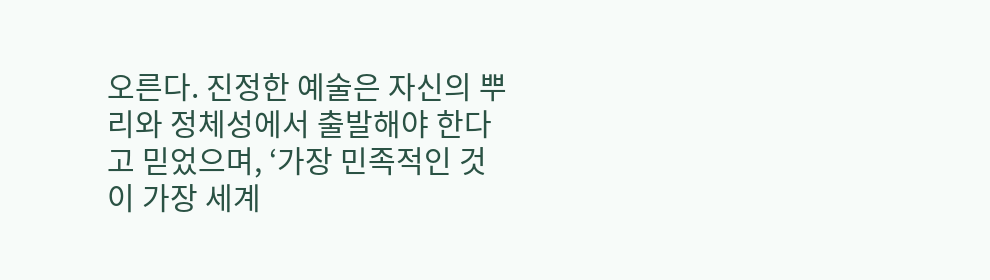오른다. 진정한 예술은 자신의 뿌리와 정체성에서 출발해야 한다고 믿었으며, ‘가장 민족적인 것이 가장 세계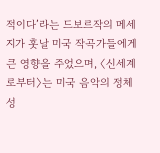적이다’라는 드보르작의 메세지가 훗날 미국 작곡가들에게 큰 영향을 주었으며, 〈신세계로부터〉는 미국 음악의 정체성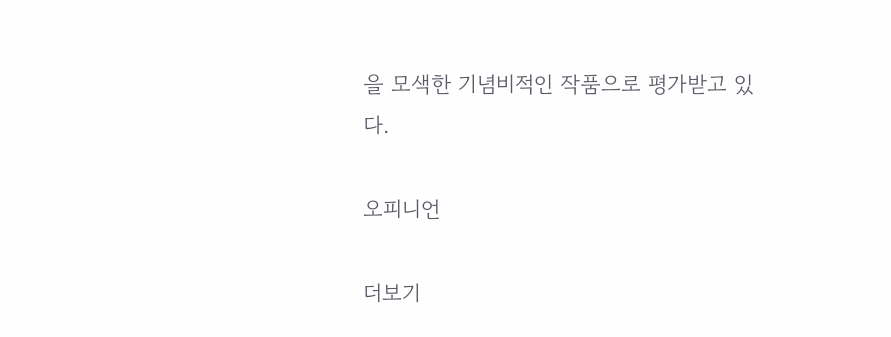을 모색한 기념비적인 작품으로 평가받고 있다.

오피니언

더보기